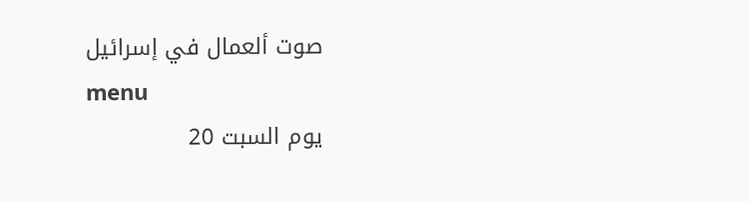صوت ألعمال في إسرائيل
menu
يوم السبت 20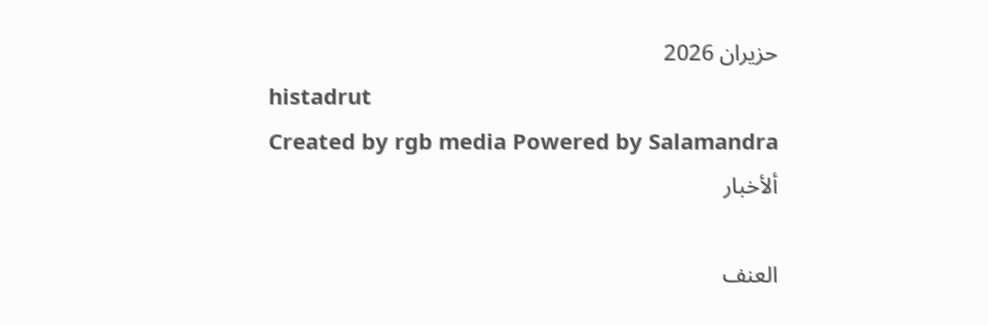حزيران 2026
histadrut
Created by rgb media Powered by Salamandra
ألأخبار

العنف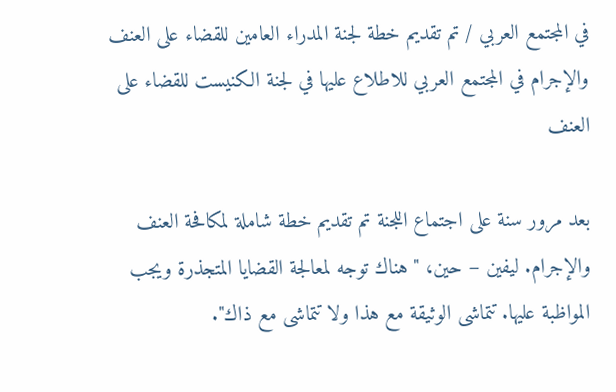في المجتمع العربي / تم تقديم خطة لجنة المدراء العامين للقضاء على العنف والإجرام في المجتمع العربي للاطلاع عليها في لجنة الكنيست للقضاء على العنف

بعد مرور سنة على اجتماع اللجنة تم تقديم خطة شاملة لمكافحة العنف والإجرام. ليفين – حين، "هناك توجه لمعالجة القضايا المتجذرة ويجب المواظبة عليها. تتماشى الوثيقة مع هذا ولا تتماشى مع ذاك".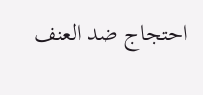احتجاج ضد العنف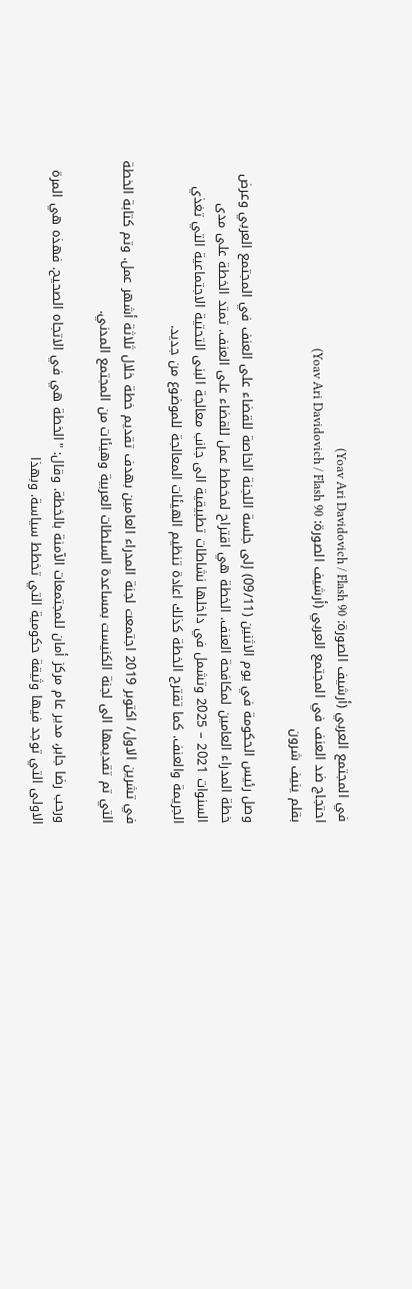في المجتمع العربي (أرشيف الصورة: Yoav Ari Davidovich / Flash 90)
احتجاج ضد العنف في المجتمع العربي (أرشيف الصورة: Yoav Ari Davidovich / Flash 90)
بقلم ينيف شرون

وصل رئيس الحكومة في يوم الاثنين (09/11) إلى جلسة اللجنة الخاصة للقضاء على العنف في المجتمع العربي وعرض خطة المدراء العامين لمكافحة العنف. الخطة هي اقتراح لمخطط عمل للقضاء على العنف. تمتد الخطة على مدى السنوات 2021 – 2025 وتشمل في داخلها نشاطات تطبيقية الى جانب معالجة البنى التحتية الاجتماعية التي تغذي الجريمة والعنف. كما تقترح الخطة كذلك اعادة تنظيم الهيئات المعالجة للموضوع من جديد.

في تشرين الاول/ اكتوبر 2019 اجتمعت لجنة المدراء العامين بهدف تقديم خطة خلال ثلاثة أشهر عمل. وتم كتابة الخطة التي تم تقديمها الى لجنة الكنيست بمساعدة السلطات العربية وهيئات من المجتمع المدني.

ورحب رضا جابر، مدير عام مركز أمان للمجتمعات الآمنة بالخطة. وقال: "الخطة هي في الاتجاه الصحيح. فهذه هي المرة الاولى التي توجد فيها وثيقة حكومية التي تخطط سياسة. وبهذا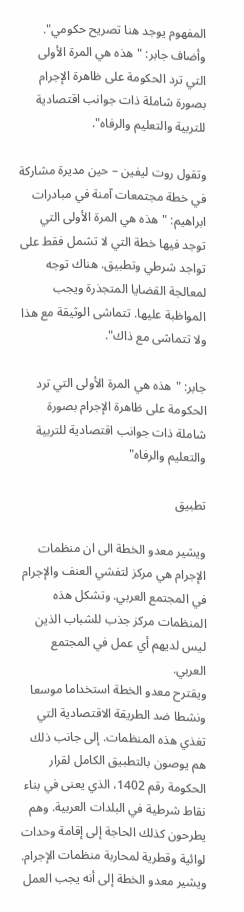المفهوم يوجد هنا تصريح حكومي". وأضاف جابر: "هذه هي المرة الأولى التي ترد الحكومة على ظاهرة الإجرام بصورة شاملة ذات جوانب اقتصادية للتربية والتعليم والرفاه".

وتقول روت ليفين – حين مديرة مشاركة في خطة مجتمعات آمنة في مبادرات ابراهيم: "هذه هي المرة الأولى التي توجد فيها خطة التي لا تشمل فقط على تواجد شرطي وتطبيق. هناك توجه لمعالجة القضايا المتجذرة ويجب المواظبة عليها. تتماشى الوثيقة مع هذا ولا تتماشى مع ذاك".

جابر: "هذه هي المرة الأولى التي ترد الحكومة على ظاهرة الإجرام بصورة شاملة ذات جوانب اقتصادية للتربية والتعليم والرفاه"

تطبيق

ويشير معدو الخطة الى ان منظمات الإجرام هي مركز لتفشي العنف والإجرام في المجتمع العربي. وتشكل هذه المنظمات مركز جذب للشباب الذين ليس لديهم أي عمل في المجتمع العربي.
ويقترح معدو الخطة استخداما موسعا ونشطا ضد الطريقة الاقتصادية التي تغذي هذه المنظمات. إلى جانب ذلك هم يوصون بالتطبيق الكامل لقرار الحكومة رقم 1402، الذي يعنى في بناء نقاط شرطية في البلدات العربية. وهم يطرحون كذلك الحاجة إلى إقامة وحدات لوائية وقطرية لمحاربة منظمات الإجرام. ويشير معدو الخطة إلى أنه يجب العمل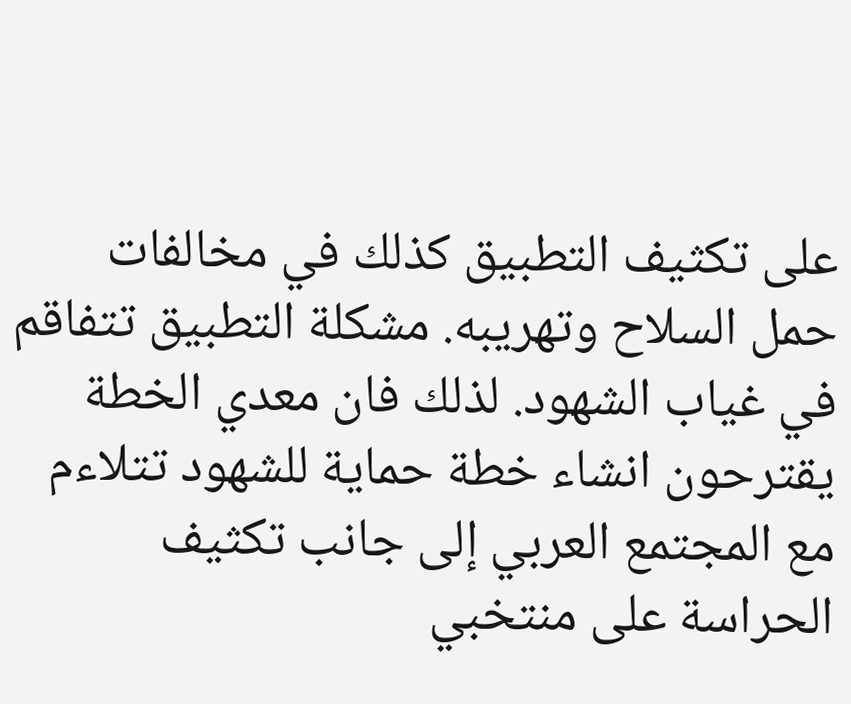على تكثيف التطبيق كذلك في مخالفات حمل السلاح وتهريبه. مشكلة التطبيق تتفاقم في غياب الشهود. لذلك فان معدي الخطة يقترحون انشاء خطة حماية للشهود تتلاءم مع المجتمع العربي إلى جانب تكثيف الحراسة على منتخبي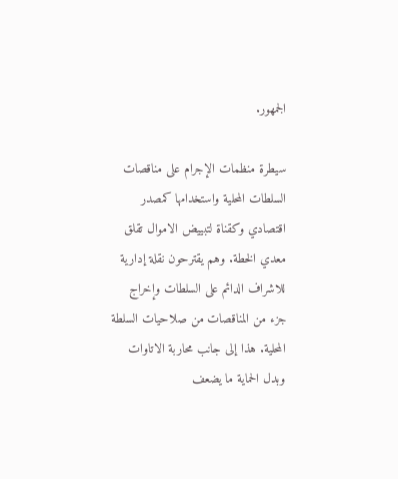الجمهور.

سيطرة منظمات الإجرام على مناقصات السلطات المحلية واستخدامها كمصدر اقتصادي وكقناة لتبييض الاموال تقلق معدي الخطة. وهم يقترحون نقلة إدارية للاشراف الدائم على السلطات وإخراج جزء من المناقصات من صلاحيات السلطة المحلية. هذا إلى جانب محاربة الاتاوات وبدل الحماية ما يضعف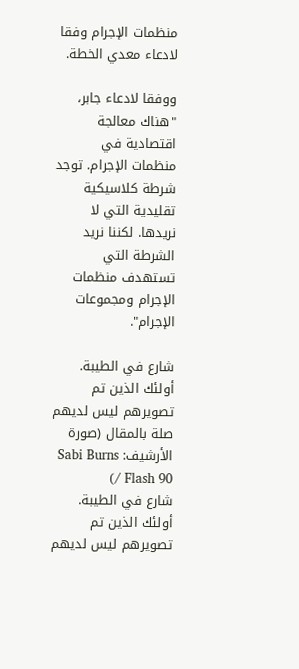منظمات الإجرام وفقا لادعاء معدي الخطة.

ووفقا لادعاء جابر، "هناك معالجة اقتصادية في منظمات الإجرام. توجد شرطة كلاسيكية تقليدية التي لا نريدها. لكننا نريد الشرطة التي تستهدف منظمات الإجرام ومجموعات الإجرام".

شارع في الطيبة. أولئك الذين تم تصويرهم ليس لديهم صلة بالمقال (صورة الأرشيف: Sabi Burns / Flash 90)
شارع في الطيبة. أولئك الذين تم تصويرهم ليس لديهم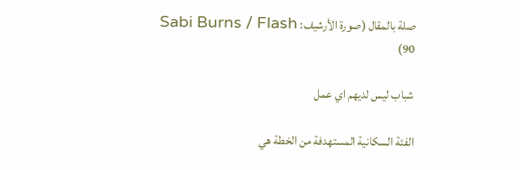صلة بالمقال (صورة الأرشيف: Sabi Burns / Flash 90)

شباب ليس لديهم اي عمل

الفئة السكانية المستهدفة من الخطة هي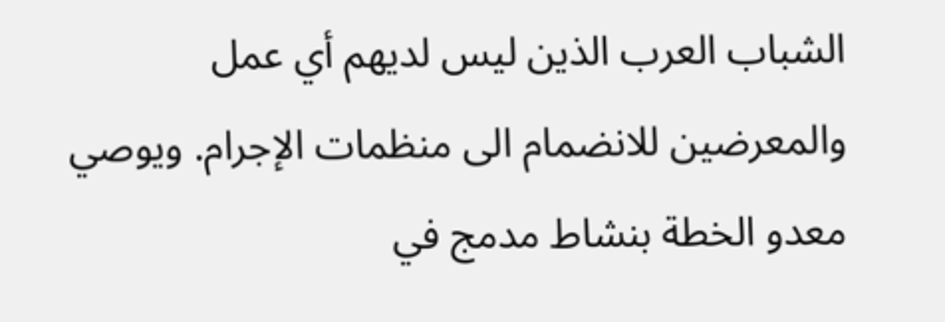الشباب العرب الذين ليس لديهم أي عمل والمعرضين للانضمام الى منظمات الإجرام. ويوصي معدو الخطة بنشاط مدمج في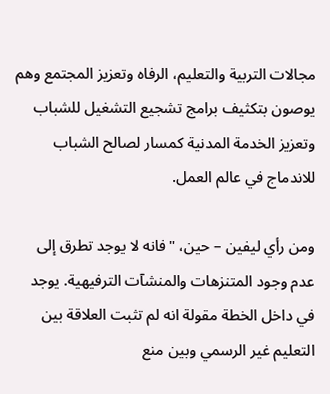مجالات التربية والتعليم، الرفاه وتعزيز المجتمع وهم يوصون بتكثيف برامج تشجيع التشغيل للشباب وتعزيز الخدمة المدنية كمسار لصالح الشباب للاندماج في عالم العمل.

ومن رأي ليفين – حين، "فانه لا يوجد تطرق إلى عدم وجود المتنزهات والمنشآت الترفيهية. يوجد في داخل الخطة مقولة انه لم تثبت العلاقة بين التعليم غير الرسمي وبين منع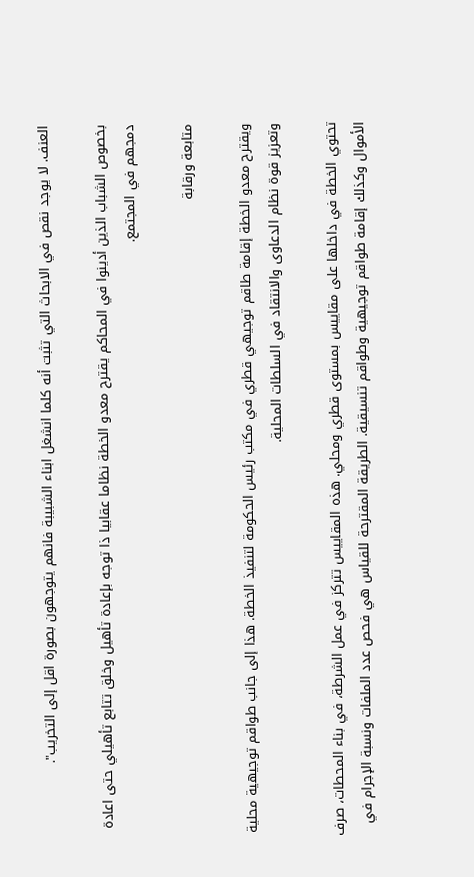العنف. لا يوجد نقص في الابحاث التي تثبت أنه كلما انشغل ابناء الشبيبة فانهم يتوجهون بصورة اقل إلى التخريب".

بخصوص الشباب الذين أدينوا في المحاكم يقترح معدو الخطة نظاما عقابيا ذا توجه بإعادة تأهيل وخلق تتابع تأهيلي حتى اعادة دمجهم في المجتمع.

متابعة ورقابة

ويقترح معدو الخطة إقامة طاقم توجيهي قطري في مكتب رئيس الحكومة لتنفيذ الخطة. هذا إلى جانب طواقم توجيهية محلية وتعزيز قوة نظام الدعاوى والانتقاد في السلطات المحلية.

تحتوي الخطة في داخلها على مقاييس بمستوى قطري ومحلي. هذه المقاييس تتركز في عمل الشرطة، في بناء المحطات، صرف الأموال وكذلك إقامة طواقم توجيهية وطواقم تنسيقية. الطريقة المقترحة للقياس هي فحص عدد الملفات ونسبة الإجرام في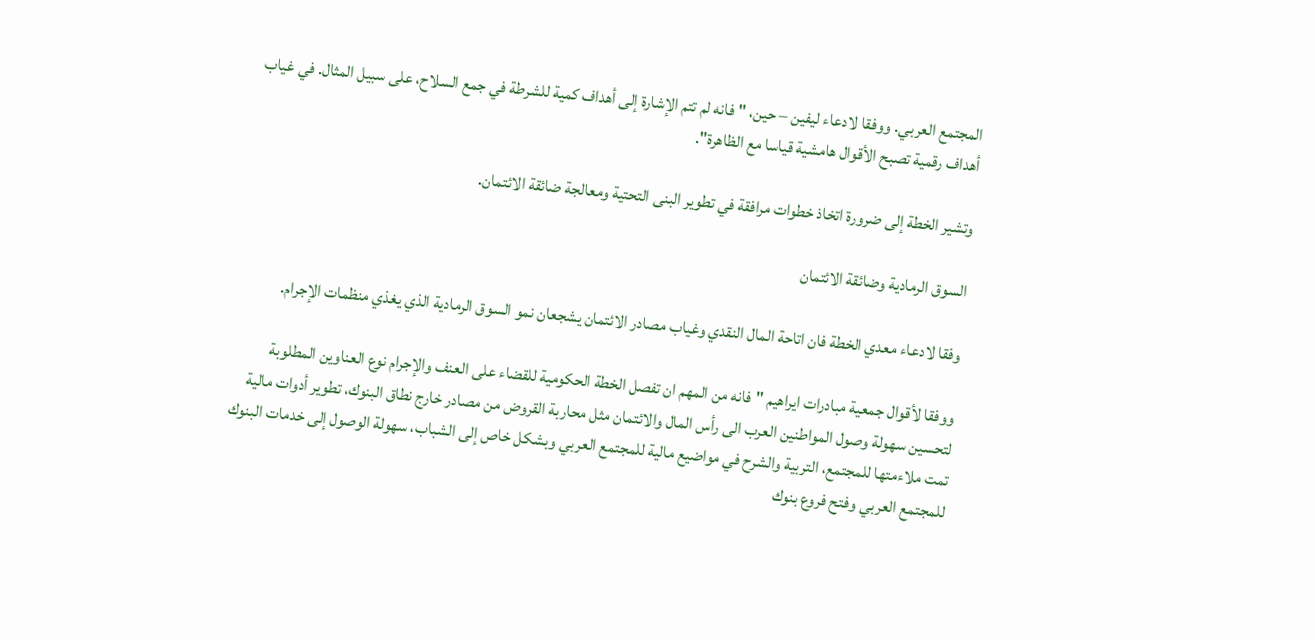المجتمع العربي. ووفقا لادعاء ليفين – حين، "فانه لم تتم الإشارة إلى أهداف كمية للشرطة في جمع السلاح، على سبيل المثال. في غياب أهداف رقمية تصبح الأقوال هامشية قياسا مع الظاهرة".

وتشير الخطة إلى ضرورة اتخاذ خطوات مرافقة في تطوير البنى التحتية ومعالجة ضائقة الائتمان.

السوق الرمادية وضائقة الائتمان

وفقا لادعاء معدي الخطة فان اتاحة المال النقدي وغياب مصادر الائتمان يشجعان نمو السوق الرمادية الذي يغذي منظمات الإجرام.

ووفقا لأقوال جمعية مبادرات ايراهيم "فانه من المهم ان تفصل الخطة الحكومية للقضاء على العنف والإجرام نوع العناوين المطلوبة لتحسين سهولة وصول المواطنين العرب الى رأس المال والائتمان مثل محاربة القروض من مصادر خارج نطاق البنوك، تطوير أدوات مالية تمت ملاءمتها للمجتمع، التربية والشرح في مواضيع مالية للمجتمع العربي وبشكل خاص إلى الشباب، سهولة الوصول إلى خدمات البنوك للمجتمع العربي وفتح فروع بنوك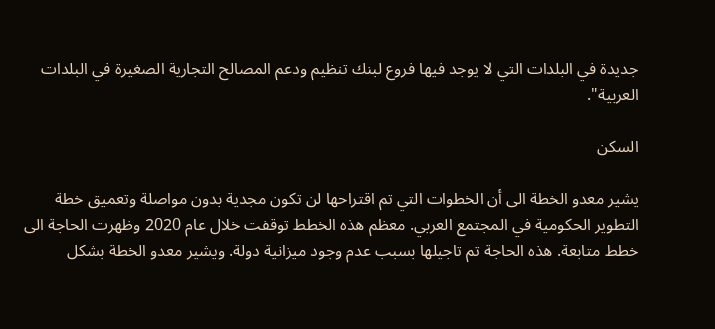جديدة في البلدات التي لا يوجد فيها فروع لبنك تنظيم ودعم المصالح التجارية الصغيرة في البلدات العربية".

السكن

يشير معدو الخطة الى أن الخطوات التي تم اقتراحها لن تكون مجدية بدون مواصلة وتعميق خطة التطوير الحكومية في المجتمع العربي. معظم هذه الخطط توقفت خلال عام 2020 وظهرت الحاجة الى خطط متابعة. هذه الحاجة تم تاجيلها بسبب عدم وجود ميزانية دولة. ويشير معدو الخطة بشكل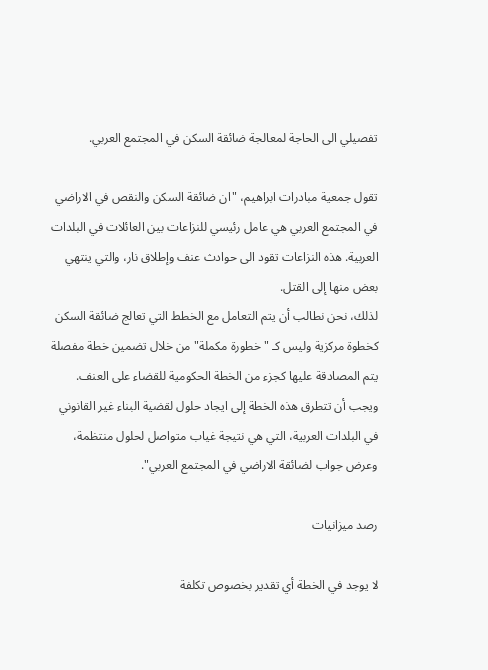تفصيلي الى الحاجة لمعالجة ضائقة السكن في المجتمع العربي.

تقول جمعية مبادرات ابراهيم، "ان ضائقة السكن والنقص في الاراضي في المجتمع العربي هي عامل رئيسي للنزاعات بين العائلات في البلدات العربية. هذه النزاعات تقود الى حوادث عنف وإطلاق نار، والتي ينتهي بعض منها إلى القتل.
لذلك، نحن نطالب أن يتم التعامل مع الخطط التي تعالج ضائقة السكن كخطوة مركزية وليس كـ "خطورة مكملة" من خلال تضمين خطة مفصلة يتم المصادقة عليها كجزء من الخطة الحكومية للقضاء على العنف.
ويجب أن تتطرق هذه الخطة إلى ايجاد حلول لقضية البناء غير القانوني في البلدات العربية، التي هي نتيجة غياب متواصل لحلول منتظمة، وعرض جواب لضائقة الاراضي في المجتمع العربي".

رصد ميزانيات

لا يوجد في الخطة أي تقدير بخصوص تكلفة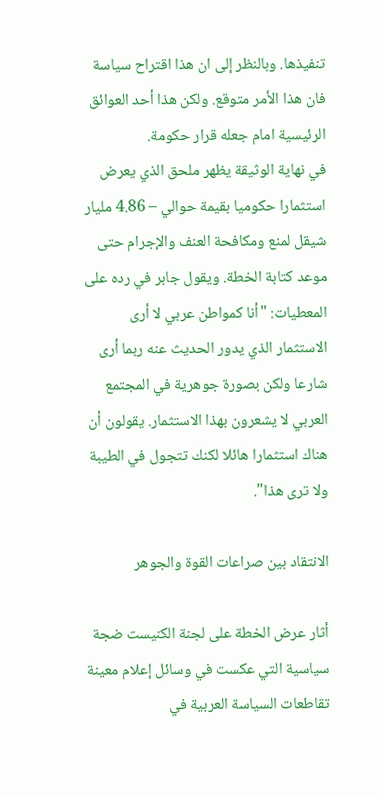تنفيذها. وبالنظر إلى ان هذا اقتراح سياسة فان هذا الأمر متوقع. ولكن هذا أحد العوائق الرئيسية امام جعله قرار حكومة.
في نهاية الوثيقة يظهر ملحق الذي يعرض استثمارا حكوميا بقيمة حوالي – 4.86 مليار شيقل لمنع ومكافحة العنف والإجرام حتى موعد كتابة الخطة. ويقول جابر في رده على المعطيات: "أنا كمواطن عربي لا أرى الاستثمار الذي يدور الحديث عنه ربما أرى شارعا ولكن بصورة جوهرية في المجتمع العربي لا يشعرون بهذا الاستثمار. يقولون أن هناك استثمارا هائلا لكنك تتجول في الطيبة ولا ترى هذا".

الانتقاد بين صراعات القوة والجوهر

أثار عرض الخطة على لجنة الكنيست ضجة سياسية التي عكست في وسائل إعلام معينة تقاطعات السياسة العربية في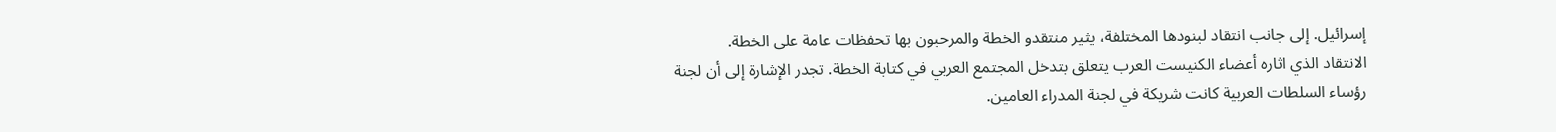إسرائيل. إلى جانب انتقاد لبنودها المختلفة، يثير منتقدو الخطة والمرحبون بها تحفظات عامة على الخطة.
الانتقاد الذي اثاره أعضاء الكنيست العرب يتعلق بتدخل المجتمع العربي في كتابة الخطة. تجدر الإشارة إلى أن لجنة رؤساء السلطات العربية كانت شريكة في لجنة المدراء العامين.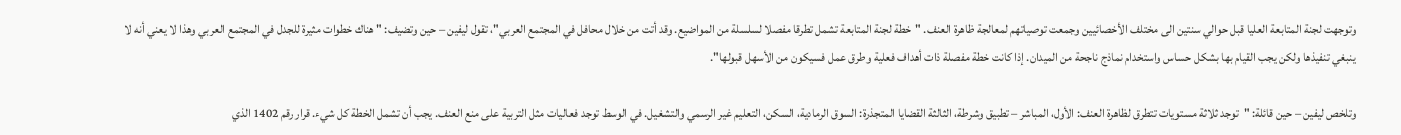وتوجهت لجنة المتابعة العليا قبل حوالي سنتين الى مختلف الأخصائيين وجمعت توصياتهم لمعالجة ظاهرة العنف. "خطة لجنة المتابعة تشمل تطرقا مفصلا لسلسلة من المواضيع. وقد أتت من خلال محافل في المجتمع العربي"، تقول ليفين – حين وتضيف: " هناك خطوات مثيرة للجدل في المجتمع العربي وهذا لا يعني أنه لا ينبغي تنفيذها ولكن يجب القيام بها بشكل حساس واستخدام نماذج ناجحة من الميدان. إذا كانت خطة مفصلة ذات أهداف فعلية وطرق عمل فسيكون من الأسهل قبولها".

وتلخص ليفين – حين قائلة: "توجد ثلاثة مستويات تتطرق لظاهرة العنف: الأول، المباشر – تطبيق وشرطة، الثالثة القضايا المتجذرة: السوق الرمادية، السكن، التعليم غير الرسمي والتشغيل. في الوسط توجد فعاليات مثل التربية على منع العنف. يجب أن تشمل الخطة كل شيء. قرار رقم 1402 الذي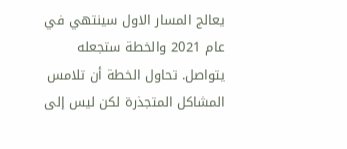يعالج المسار الاول سينتهي في عام 2021 والخطة ستجعله يتواصل. تحاول الخطة أن تلامس المشاكل المتجذرة لكن ليس إلى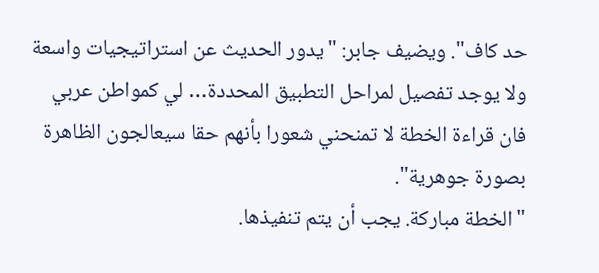حد كاف". ويضيف جابر: "يدور الحديث عن استراتيجيات واسعة ولا يوجد تفصيل لمراحل التطبيق المحددة… لي كمواطن عربي فان قراءة الخطة لا تمنحني شعورا بأنهم حقا سيعالجون الظاهرة بصورة جوهرية".
"الخطة مباركة. يجب أن يتم تنفيذها.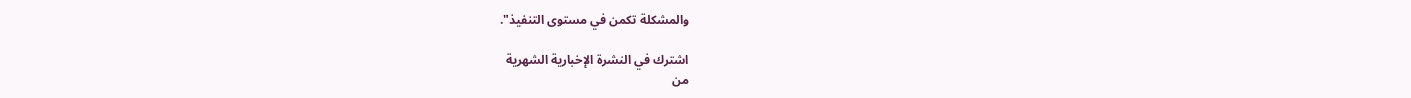والمشكلة تكمن في مستوى التنفيذ".

اشترك في النشرة الإخبارية الشهرية
من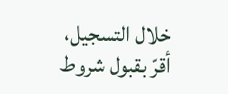خلال التسجيل، أقرّ بقبول شروط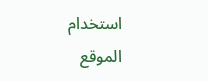استخدام الموقع